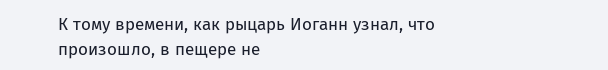К тому времени, как рыцарь Иоганн узнал, что произошло, в пещере не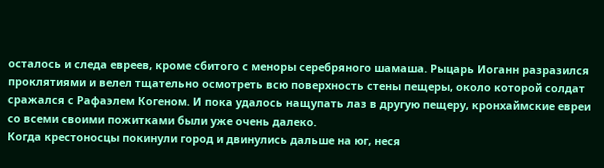осталось и следа евреев, кроме сбитого с меноры серебряного шамаша. Рыцарь Иоганн разразился проклятиями и велел тщательно осмотреть всю поверхность стены пещеры, около которой солдат сражался с Рафаэлем Когеном. И пока удалось нащупать лаз в другую пещеру, кронхаймские евреи со всеми своими пожитками были уже очень далеко.
Когда крестоносцы покинули город и двинулись дальше на юг, неся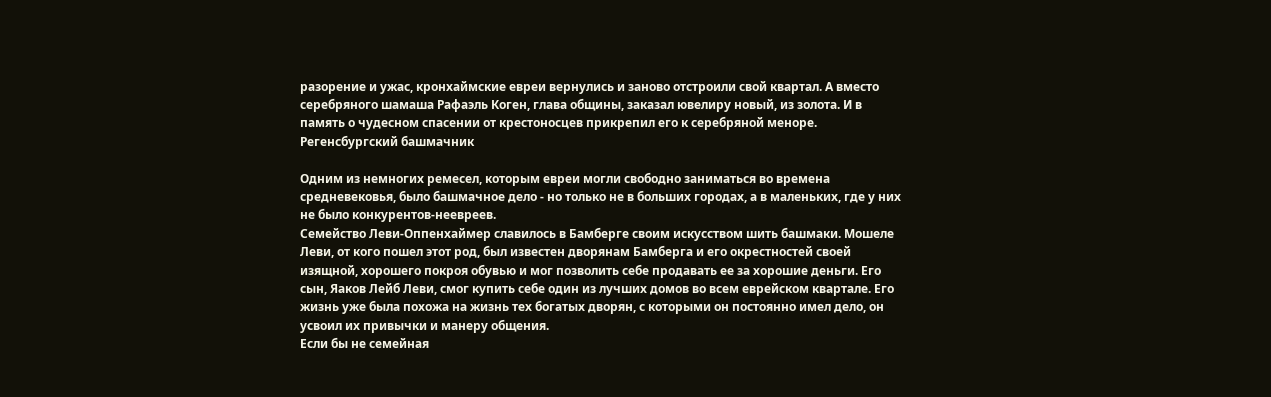разорение и ужас, кронхаймские евреи вернулись и заново отстроили свой квартал. А вместо серебряного шамаша Рафаэль Коген, глава общины, заказал ювелиру новый, из золота. И в память о чудесном спасении от крестоносцев прикрепил его к серебряной меноре.
Регенсбургский башмачник

Одним из немногих ремесел, которым евреи могли свободно заниматься во времена средневековья, было башмачное дело - но только не в больших городах, а в маленьких, где у них не было конкурентов-неевреев.
Семейство Леви-Оппенхаймер славилось в Бамберге своим искусством шить башмаки. Мошеле Леви, от кого пошел этот род, был известен дворянам Бамберга и его окрестностей своей изящной, хорошего покроя обувью и мог позволить себе продавать ее за хорошие деньги. Его сын, Яаков Лейб Леви, смог купить себе один из лучших домов во всем еврейском квартале. Его жизнь уже была похожа на жизнь тех богатых дворян, с которыми он постоянно имел дело, он усвоил их привычки и манеру общения.
Если бы не семейная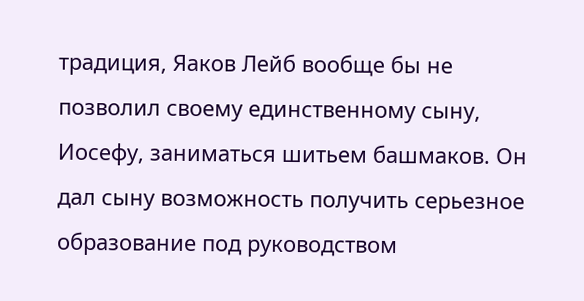традиция, Яаков Лейб вообще бы не позволил своему единственному сыну, Иосефу, заниматься шитьем башмаков. Он дал сыну возможность получить серьезное образование под руководством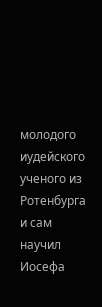молодого иудейского ученого из Ротенбурга и сам научил Иосефа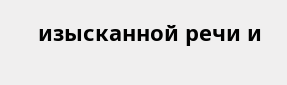изысканной речи и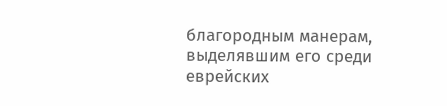благородным манерам, выделявшим его среди еврейских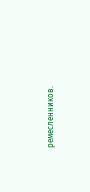ремесленников.